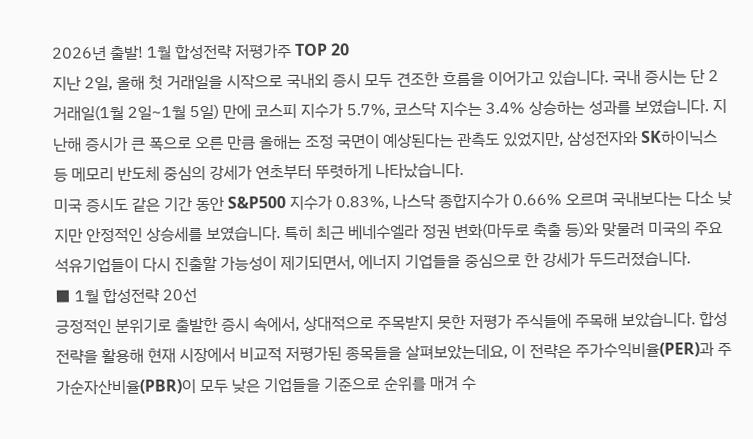2026년 출발! 1월 합성전략 저평가주 TOP 20
지난 2일, 올해 첫 거래일을 시작으로 국내외 증시 모두 견조한 흐름을 이어가고 있습니다. 국내 증시는 단 2거래일(1월 2일~1월 5일) 만에 코스피 지수가 5.7%, 코스닥 지수는 3.4% 상승하는 성과를 보였습니다. 지난해 증시가 큰 폭으로 오른 만큼 올해는 조정 국면이 예상된다는 관측도 있었지만, 삼성전자와 SK하이닉스 등 메모리 반도체 중심의 강세가 연초부터 뚜렷하게 나타났습니다.
미국 증시도 같은 기간 동안 S&P500 지수가 0.83%, 나스닥 종합지수가 0.66% 오르며 국내보다는 다소 낮지만 안정적인 상승세를 보였습니다. 특히 최근 베네수엘라 정권 변화(마두로 축출 등)와 맞물려 미국의 주요 석유기업들이 다시 진출할 가능성이 제기되면서, 에너지 기업들을 중심으로 한 강세가 두드러졌습니다.
■ 1월 합성전략 20선
긍정적인 분위기로 출발한 증시 속에서, 상대적으로 주목받지 못한 저평가 주식들에 주목해 보았습니다. 합성전략을 활용해 현재 시장에서 비교적 저평가된 종목들을 살펴보았는데요, 이 전략은 주가수익비율(PER)과 주가순자산비율(PBR)이 모두 낮은 기업들을 기준으로 순위를 매겨 수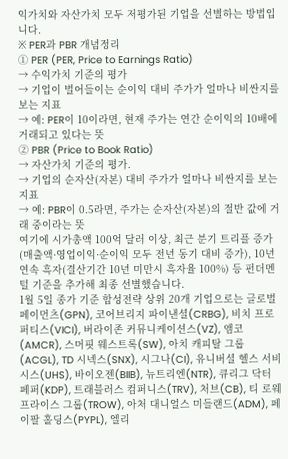익가치와 자산가치 모두 저평가된 기업을 선별하는 방법입니다.
※ PER과 PBR 개념정리
① PER (PER, Price to Earnings Ratio)
→ 수익가치 기준의 평가
→ 기업이 벌어들이는 순이익 대비 주가가 얼마나 비싼지를 보는 지표
→ 예: PER이 10이라면, 현재 주가는 연간 순이익의 10배에 거래되고 있다는 뜻
② PBR (Price to Book Ratio)
→ 자산가치 기준의 평가.
→ 기업의 순자산(자본) 대비 주가가 얼마나 비싼지를 보는 지표
→ 예: PBR이 0.5라면, 주가는 순자산(자본)의 절반 값에 거래 중이라는 뜻
여기에 시가총액 100억 달러 이상, 최근 분기 트리플 증가(매출액·영업이익·순이익 모두 전년 동기 대비 증가), 10년 연속 흑자(결산기간 10년 미만시 흑자율 100%) 등 펀더멘털 기준을 추가해 최종 선별했습니다.
1월 5일 종가 기준 합성전략 상위 20개 기업으로는 글로벌 페이먼츠(GPN), 코어브리지 파이낸셜(CRBG), 비치 프로퍼티스(VICI), 버라이존 커뮤니케이션스(VZ), 앰코(AMCR), 스머핏 웨스트록(SW), 아치 캐피탈 그룹(ACGL), TD 시넥스(SNX), 시그나(CI), 유니버셜 헬스 서비시스(UHS), 바이오젠(BIIB), 뉴트리엔(NTR), 큐리그 닥터 페퍼(KDP), 트래블러스 컴퍼니스(TRV), 처브(CB), 티 로웨 프라이스 그룹(TROW), 아처 대니얼스 미들랜드(ADM), 페이팔 홀딩스(PYPL), 엘리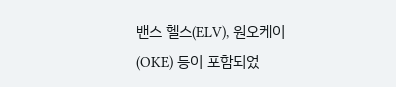밴스 헬스(ELV), 원오케이(OKE) 등이 포함되었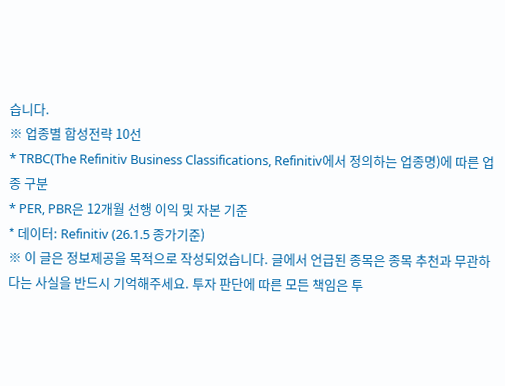습니다.
※ 업종별 합성전략 10선
* TRBC(The Refinitiv Business Classifications, Refinitiv에서 정의하는 업종명)에 따른 업종 구분
* PER, PBR은 12개월 선행 이익 및 자본 기준
* 데이터: Refinitiv (26.1.5 종가기준)
※ 이 글은 정보제공을 목적으로 작성되었습니다. 글에서 언급된 종목은 종목 추천과 무관하다는 사실을 반드시 기억해주세요. 투자 판단에 따른 모든 책임은 투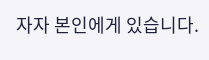자자 본인에게 있습니다.